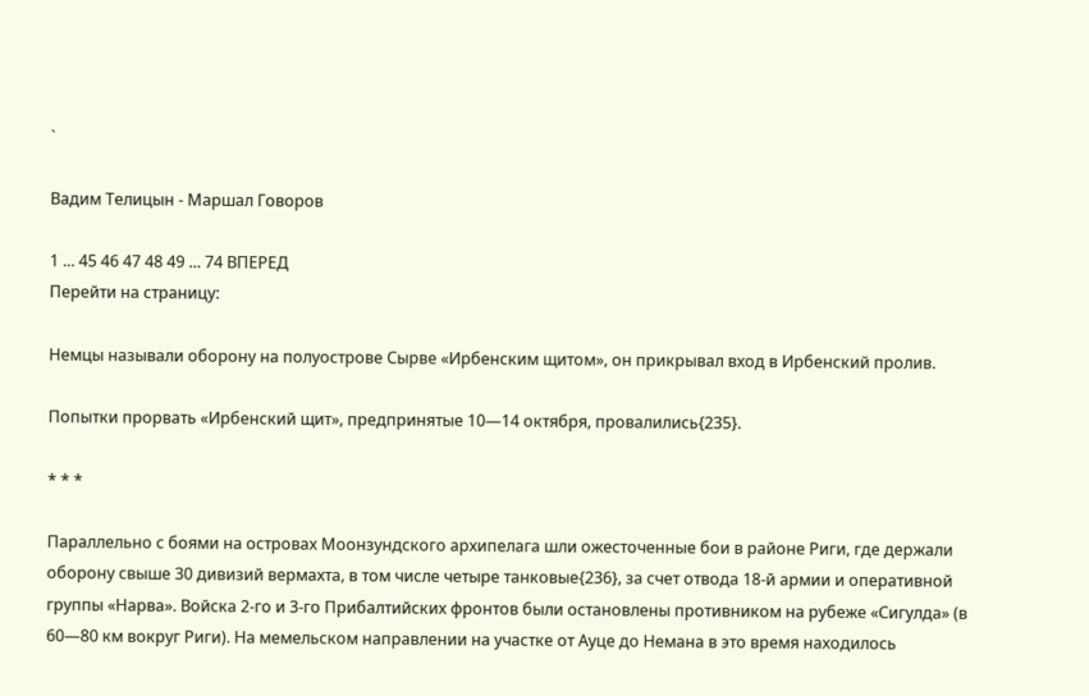`

Вадим Телицын - Маршал Говоров

1 ... 45 46 47 48 49 ... 74 ВПЕРЕД
Перейти на страницу:

Немцы называли оборону на полуострове Сырве «Ирбенским щитом», он прикрывал вход в Ирбенский пролив.

Попытки прорвать «Ирбенский щит», предпринятые 10—14 октября, провалились{235}.

* * *

Параллельно с боями на островах Моонзундского архипелага шли ожесточенные бои в районе Риги, где держали оборону свыше 30 дивизий вермахта, в том числе четыре танковые{236}, за счет отвода 18-й армии и оперативной группы «Нарва». Войска 2-го и 3-го Прибалтийских фронтов были остановлены противником на рубеже «Сигулда» (в 60—80 км вокруг Риги). На мемельском направлении на участке от Ауце до Немана в это время находилось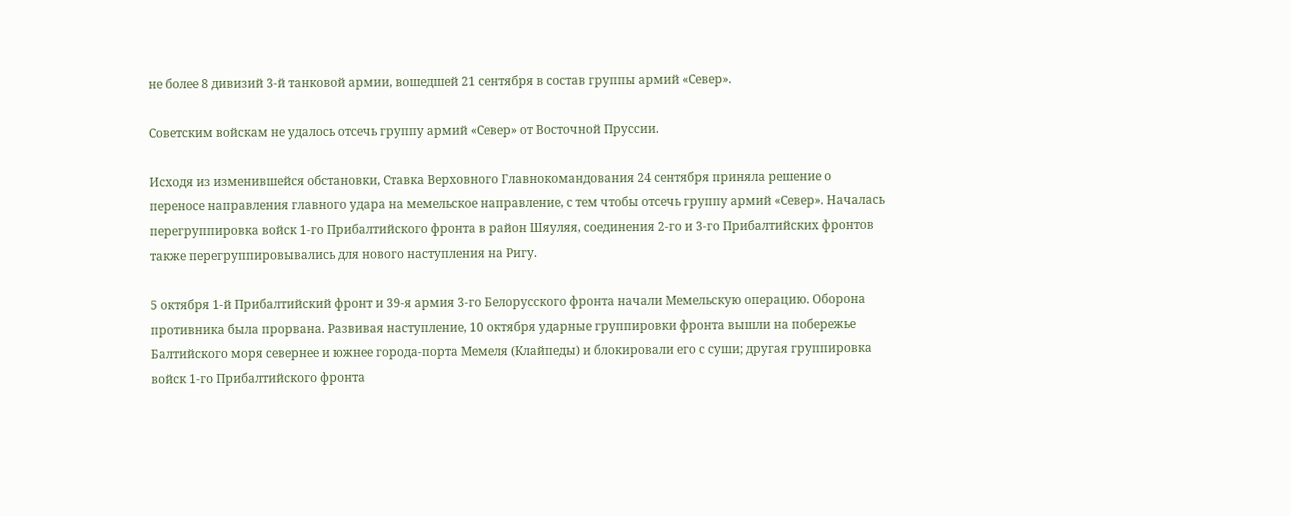не более 8 дивизий 3-й танковой армии, вошедшей 21 сентября в состав группы армий «Север».

Советским войскам не удалось отсечь группу армий «Север» от Восточной Пруссии.

Исходя из изменившейся обстановки, Ставка Верховного Главнокомандования 24 сентября приняла решение о переносе направления главного удара на мемельское направление, с тем чтобы отсечь группу армий «Север». Началась перегруппировка войск 1-го Прибалтийского фронта в район Шяуляя, соединения 2-го и 3-го Прибалтийских фронтов также перегруппировывались для нового наступления на Ригу.

5 октября 1-й Прибалтийский фронт и 39-я армия 3-го Белорусского фронта начали Мемельскую операцию. Оборона противника была прорвана. Развивая наступление, 10 октября ударные группировки фронта вышли на побережье Балтийского моря севернее и южнее города-порта Мемеля (Клайпеды) и блокировали его с суши; другая группировка войск 1-го Прибалтийского фронта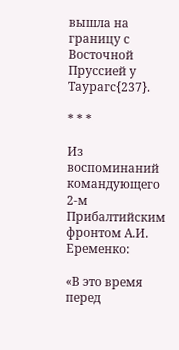вышла на границу с Восточной Пруссией у Таурагс{237}.

* * *

Из воспоминаний командующего 2-м Прибалтийским фронтом А.И. Еременко:

«В это время перед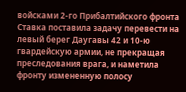войсками 2-го Прибалтийского фронта Ставка поставила задачу перевести на левый берег Даугавы 42 и 10-ю гвардейскую армии, не прекращая преследования врага, и наметила фронту измененную полосу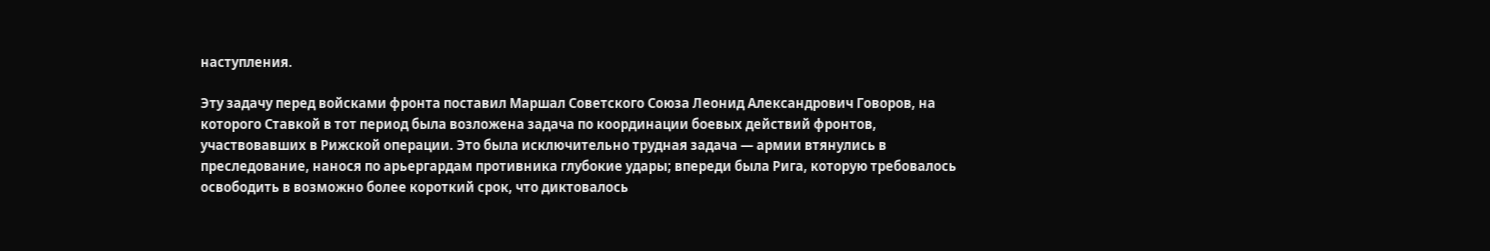наступления.

Эту задачу перед войсками фронта поставил Маршал Советского Союза Леонид Александрович Говоров, на которого Ставкой в тот период была возложена задача по координации боевых действий фронтов, участвовавших в Рижской операции. Это была исключительно трудная задача — армии втянулись в преследование, нанося по арьергардам противника глубокие удары; впереди была Рига, которую требовалось освободить в возможно более короткий срок, что диктовалось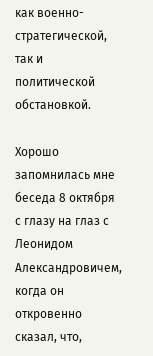как военно-стратегической, так и политической обстановкой.

Хорошо запомнилась мне беседа 8 октября с глазу на глаз с Леонидом Александровичем, когда он откровенно сказал, что,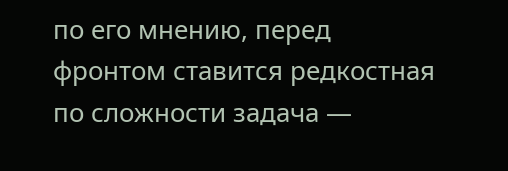по его мнению, перед фронтом ставится редкостная по сложности задача —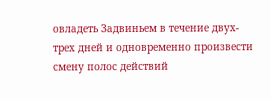овладеть Задвиньем в течение двух-трех дней и одновременно произвести смену полос действий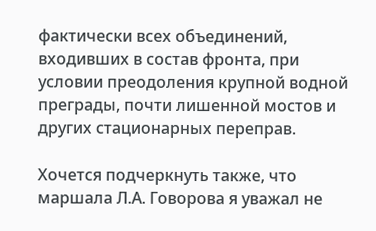фактически всех объединений, входивших в состав фронта, при условии преодоления крупной водной преграды, почти лишенной мостов и других стационарных переправ.

Хочется подчеркнуть также, что маршала Л.А. Говорова я уважал не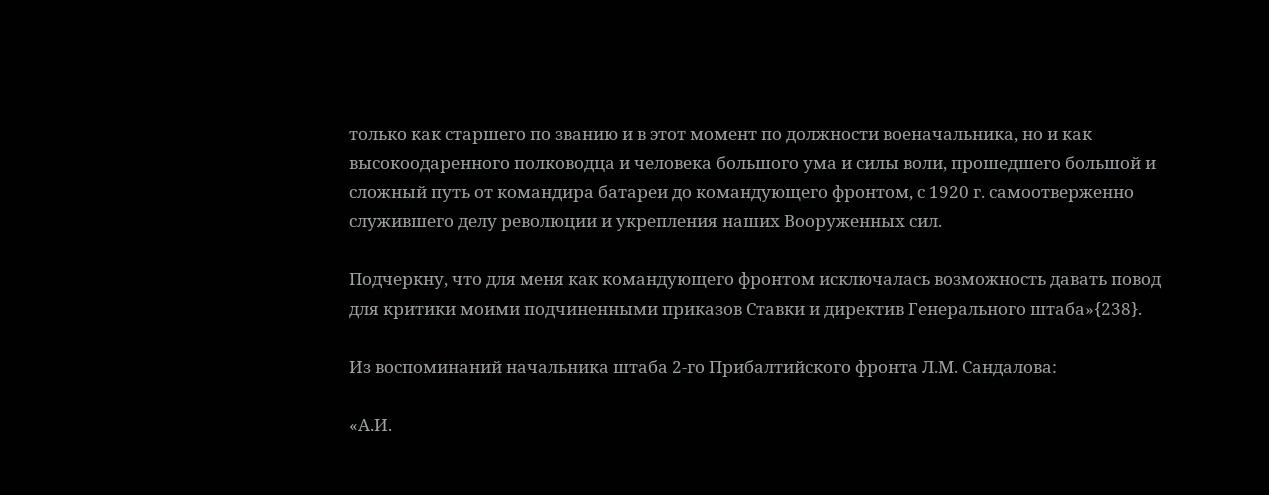только как старшего по званию и в этот момент по должности военачальника, но и как высокоодаренного полководца и человека большого ума и силы воли, прошедшего большой и сложный путь от командира батареи до командующего фронтом, с 1920 г. самоотверженно служившего делу революции и укрепления наших Вооруженных сил.

Подчеркну, что для меня как командующего фронтом исключалась возможность давать повод для критики моими подчиненными приказов Ставки и директив Генерального штаба»{238}.

Из воспоминаний начальника штаба 2-го Прибалтийского фронта Л.М. Сандалова:

«А.И.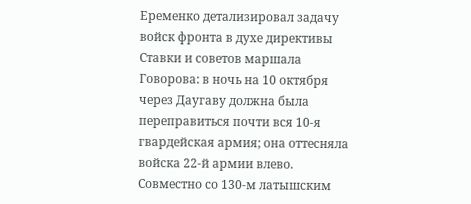Еременко детализировал задачу войск фронта в духе директивы Ставки и советов маршала Говорова: в ночь на 10 октября через Даугаву должна была переправиться почти вся 10-я гвардейская армия; она оттесняла войска 22-й армии влево. Совместно со 130-м латышским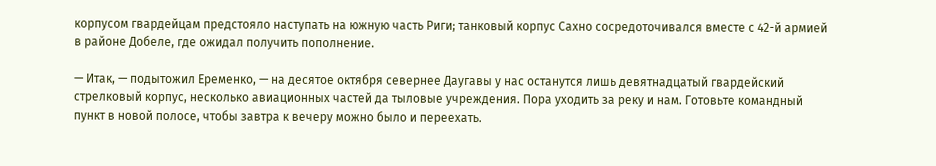корпусом гвардейцам предстояло наступать на южную часть Риги; танковый корпус Сахно сосредоточивался вместе с 42-й армией в районе Добеле, где ожидал получить пополнение.

— Итак, — подытожил Еременко, — на десятое октября севернее Даугавы у нас останутся лишь девятнадцатый гвардейский стрелковый корпус, несколько авиационных частей да тыловые учреждения. Пора уходить за реку и нам. Готовьте командный пункт в новой полосе, чтобы завтра к вечеру можно было и переехать.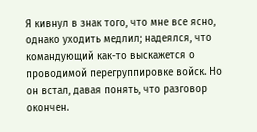Я кивнул в знак того, что мне все ясно, однако уходить медлил; надеялся, что командующий как-то выскажется о проводимой перегруппировке войск. Но он встал, давая понять, что разговор окончен.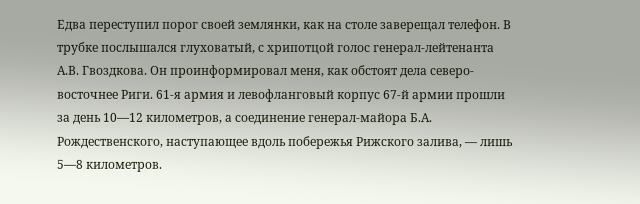Едва переступил порог своей землянки, как на столе заверещал телефон. В трубке послышался глуховатый, с хрипотцой голос генерал-лейтенанта А.В. Гвоздкова. Он проинформировал меня, как обстоят дела северо-восточнее Риги. 61-я армия и левофланговый корпус 67-й армии прошли за день 10—12 километров, а соединение генерал-майора Б.А. Рождественского, наступающее вдоль побережья Рижского залива, — лишь 5—8 километров.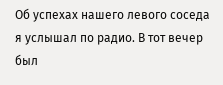Об успехах нашего левого соседа я услышал по радио. В тот вечер был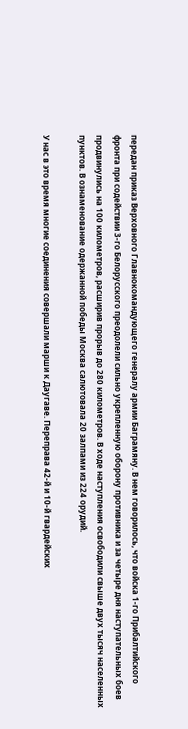передан приказ Верховного Главнокомандующего генералу армии Баграмяну. В нем говорилось, что войска 1-го Прибалтийского фронта при содействии 3-го Белорусского преодолели сильно укрепленную оборону противника и за четыре дня наступательных боев продвинулись на 100 километров, расширив прорыв до 280 километров. В ходе наступления освободили свыше двух тысяч населенных пунктов. В ознаменование одержанной победы Москва салютовала 20 залпами из 224 орудий.

У нас в это время многие соединения совершали марши к Даугаве. Переправа 42-й и 10-й гвардейских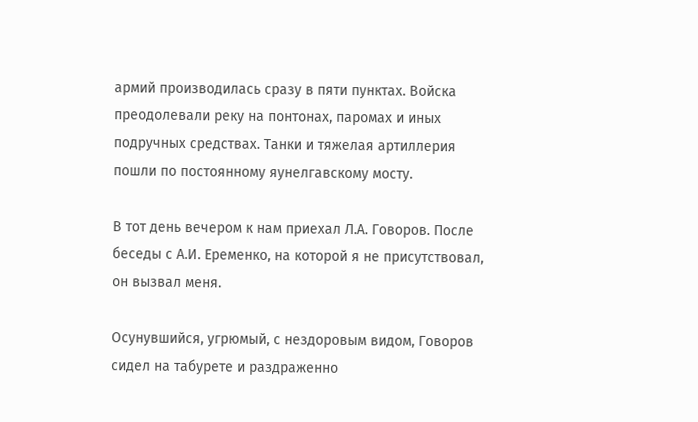армий производилась сразу в пяти пунктах. Войска преодолевали реку на понтонах, паромах и иных подручных средствах. Танки и тяжелая артиллерия пошли по постоянному яунелгавскому мосту.

В тот день вечером к нам приехал Л.А. Говоров. После беседы с А.И. Еременко, на которой я не присутствовал, он вызвал меня.

Осунувшийся, угрюмый, с нездоровым видом, Говоров сидел на табурете и раздраженно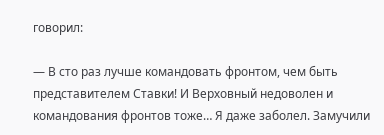говорил:

— В сто раз лучше командовать фронтом, чем быть представителем Ставки! И Верховный недоволен и командования фронтов тоже… Я даже заболел. Замучили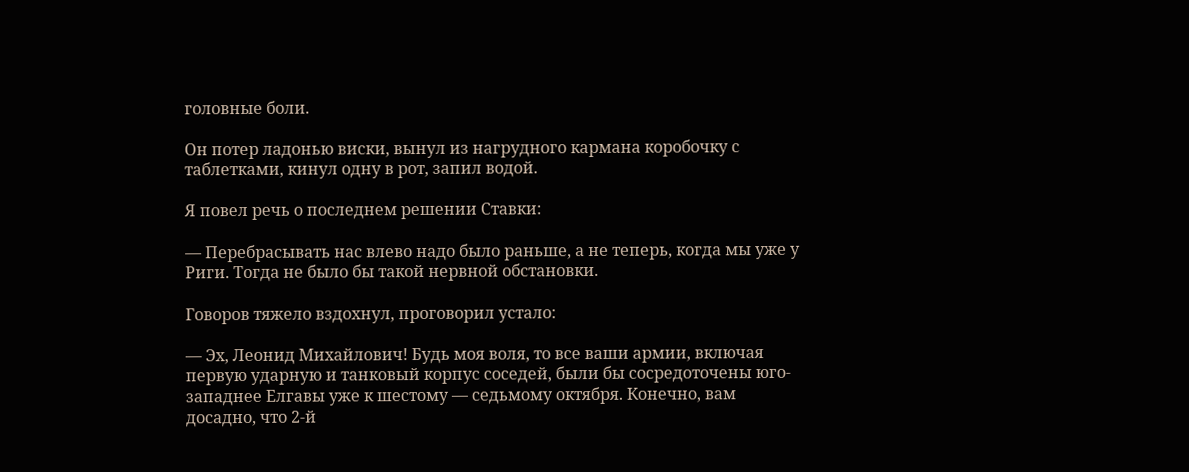головные боли.

Он потер ладонью виски, вынул из нагрудного кармана коробочку с таблетками, кинул одну в рот, запил водой.

Я повел речь о последнем решении Ставки:

— Перебрасывать нас влево надо было раньше, а не теперь, когда мы уже у Риги. Тогда не было бы такой нервной обстановки.

Говоров тяжело вздохнул, проговорил устало:

— Эх, Леонид Михайлович! Будь моя воля, то все ваши армии, включая первую ударную и танковый корпус соседей, были бы сосредоточены юго-западнее Елгавы уже к шестому — седьмому октября. Конечно, вам досадно, что 2-й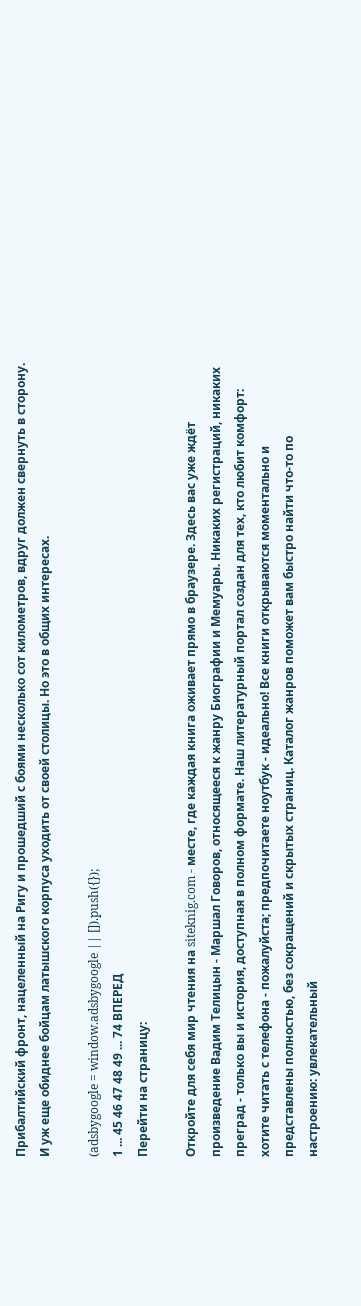Прибалтийский фронт, нацеленный на Ригу и прошедший с боями несколько сот километров, вдруг должен свернуть в сторону. И уж еще обиднее бойцам латышского корпуса уходить от своей столицы. Но это в общих интересах.

(adsbygoogle = window.adsbygoogle || []).push({});
1 ... 45 46 47 48 49 ... 74 ВПЕРЕД
Перейти на страницу:

Откройте для себя мир чтения на siteknig.com - месте, где каждая книга оживает прямо в браузере. Здесь вас уже ждёт произведение Вадим Телицын - Маршал Говоров, относящееся к жанру Биографии и Мемуары. Никаких регистраций, никаких преград - только вы и история, доступная в полном формате. Наш литературный портал создан для тех, кто любит комфорт: хотите читать с телефона - пожалуйста; предпочитаете ноутбук - идеально! Все книги открываются моментально и представлены полностью, без сокращений и скрытых страниц. Каталог жанров поможет вам быстро найти что-то по настроению: увлекательный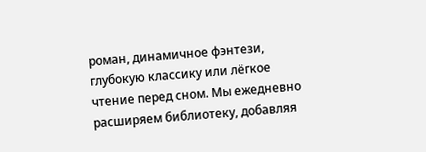роман, динамичное фэнтези, глубокую классику или лёгкое чтение перед сном. Мы ежедневно расширяем библиотеку, добавляя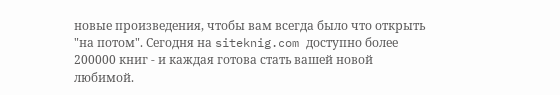новые произведения, чтобы вам всегда было что открыть "на потом". Сегодня на siteknig.com доступно более 200000 книг - и каждая готова стать вашей новой любимой.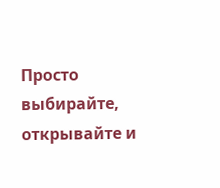Просто выбирайте, открывайте и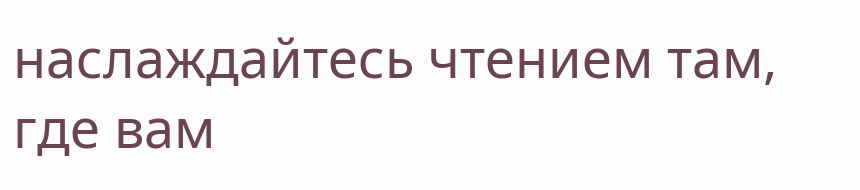наслаждайтесь чтением там, где вам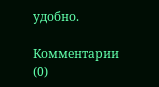удобно.

Комментарии (0)